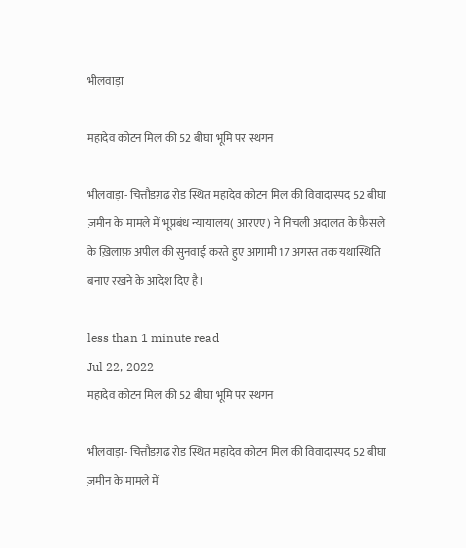भीलवाड़ा

महादेव कोटन मिल की 52 बीघा भूमि पर स्थगन

भीलवाड़ा- चित्तौडग़ढ रोड स्थित महादेव कोटन मिल की विवादास्पद 52 बीघा ज़मीन के मामले में भूप्रबंध न्यायालय( आरएए) ने निचली अदालत के फ़ैसले के ख़िलाफ़ अपील की सुनवाई करते हुए आगामी 17 अगस्त तक यथास्थिति बनाए रखने के आदेश दिए है।

less than 1 minute read
Jul 22, 2022
महादेव कोटन मिल की 52 बीघा भूमि पर स्थगन

भीलवाड़ा- चित्तौडग़ढ रोड स्थित महादेव कोटन मिल की विवादास्पद 52 बीघा ज़मीन के मामले में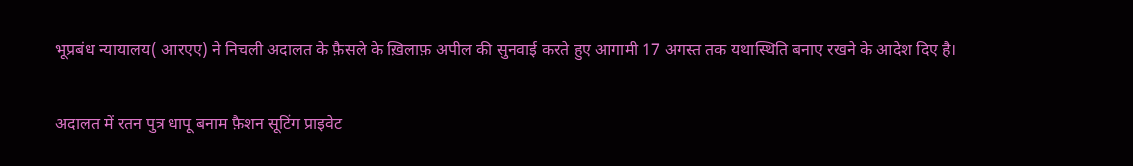भूप्रबंध न्यायालय( आरएए) ने निचली अदालत के फ़ैसले के ख़िलाफ़ अपील की सुनवाई करते हुए आगामी 17 अगस्त तक यथास्थिति बनाए रखने के आदेश दिए है।

अदालत में रतन पुत्र धापू बनाम फ़ैशन सूटिंग प्राइवेट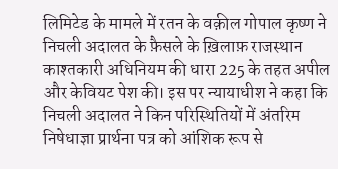लिमिटेड के मामले में रतन के वक़ील गोपाल कृष्ण ने निचली अदालत के फ़ैसले के ख़िलाफ़ राजस्थान काश्तकारी अधिनियम की धारा 225 के तहत अपील और केवियट पेश की। इस पर न्यायाधीश ने कहा कि निचली अदालत ने किन परिस्थितियों में अंतरिम निषेधाज्ञा प्रार्थना पत्र को आंशिक रूप से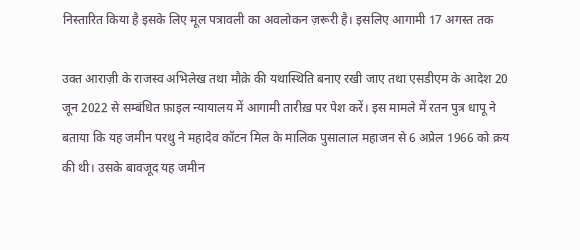निस्तारित किया है इसके लिए मूल पत्रावली का अवलोकन ज़रूरी है। इसलिए आगामी 17 अगस्त तक

उक्त आराज़ी के राजस्व अभिलेख तथा मौक़े की यथास्थिति बनाए रखी जाए तथा एसडीएम के आदेश 20 जून 2022 से सम्बंधित फ़ाइल न्यायालय में आगामी तारीख़ पर पेश करें। इस मामले में रतन पुत्र धापू ने बताया कि यह जमीन परथु ने महादेव कॉटन मिल के मालिक पुसालाल महाजन से 6 अप्रेल 1966 को क्रय की थी। उसके बावजूद यह जमीन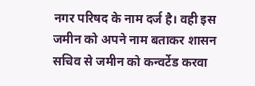नगर परिषद के नाम दर्ज है। वही इस जमीन को अपने नाम बताकर शासन सचिव से जमीन को कन्वर्टेड करवा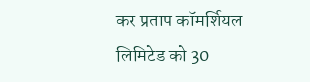कर प्रताप कॉमर्शियल लिमिटेड को 30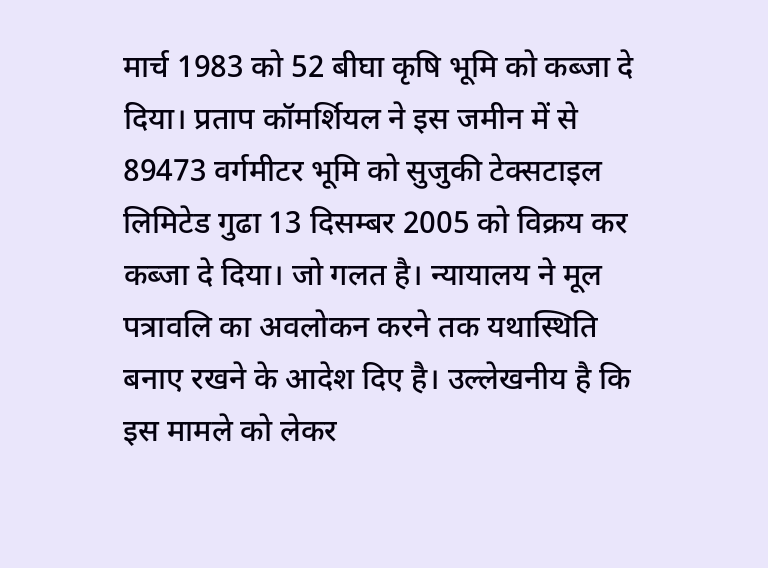मार्च 1983 को 52 बीघा कृषि भूमि को कब्जा दे दिया। प्रताप कॉमर्शियल ने इस जमीन में से 89473 वर्गमीटर भूमि को सुजुकी टेक्सटाइल लिमिटेड गुढा 13 दिसम्बर 2005 को विक्रय कर कब्जा दे दिया। जो गलत है। न्यायालय ने मूल पत्रावलि का अवलोकन करने तक यथास्थिति बनाए रखने के आदेश दिए है। उल्लेखनीय है कि इस मामले को लेकर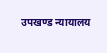उपखण्ड न्यायालय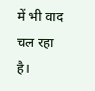में भी वाद चल रहा है।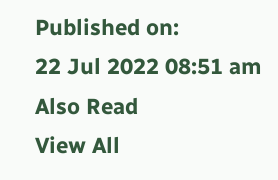Published on:
22 Jul 2022 08:51 am
Also Read
View All